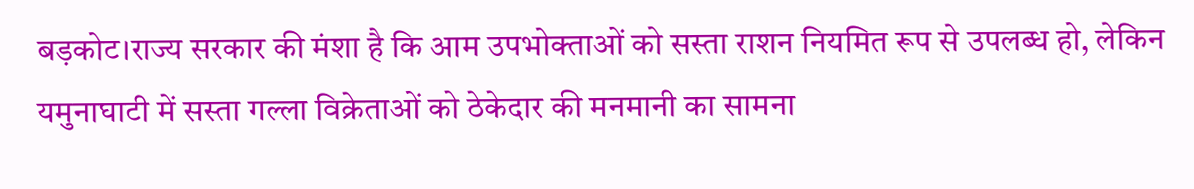बड़कोट।राज्य सरकार की मंशा है कि आम उपभोक्ताओं को सस्ता राशन नियमित रूप से उपलब्ध हो, लेकिन यमुनाघाटी में सस्ता गल्ला विक्रेताओं को ठेकेदार की मनमानी का सामना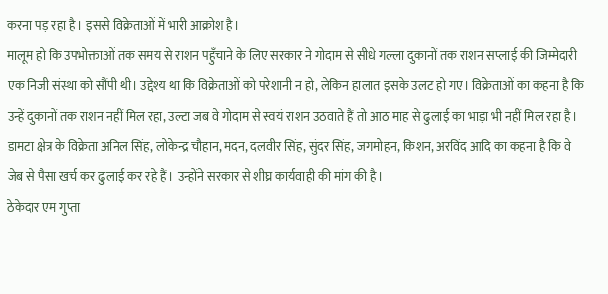करना पड़ रहा है। इससे विक्रेताओं में भारी आक्रोश है।
मालूम हो कि उपभोक्ताओं तक समय से राशन पहुँचाने के लिए सरकार ने गोदाम से सीधे गल्ला दुकानों तक राशन सप्लाई की जिम्मेदारी एक निजी संस्था को सौंपी थी। उद्देश्य था कि विक्रेताओं को परेशानी न हो, लेकिन हालात इसके उलट हो गए। विक्रेताओं का कहना है कि उन्हें दुकानों तक राशन नहीं मिल रहा, उल्टा जब वे गोदाम से स्वयं राशन उठवाते हैं तो आठ माह से ढुलाई का भाड़ा भी नहीं मिल रहा है।
डामटा क्षेत्र के विक्रेता अनिल सिंह, लोकेन्द्र चौहान, मदन, दलवीर सिंह, सुंदर सिंह, जगमोहन, किशन, अरविंद आदि का कहना है कि वे जेब से पैसा खर्च कर ढुलाई कर रहे हैं। उन्होंने सरकार से शीघ्र कार्यवाही की मांग की है।
ठेकेदार एम गुप्ता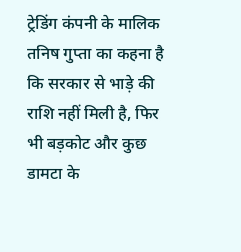ट्रेडिंग कंपनी के मालिक तनिष गुप्ता का कहना है कि सरकार से भाड़े की राशि नहीं मिली है, फिर भी बड़कोट और कुछ डामटा के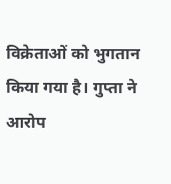विक्रेताओं को भुगतान किया गया है। गुप्ता ने आरोप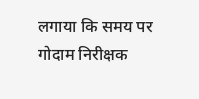लगाया कि समय पर गोदाम निरीक्षक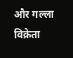और गल्ला विक्रेता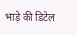भाड़े की डिटेल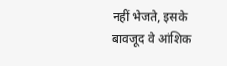नहीं भेजते, इसके बावजूद वे आंशिक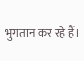भुगतान कर रहे हैं।